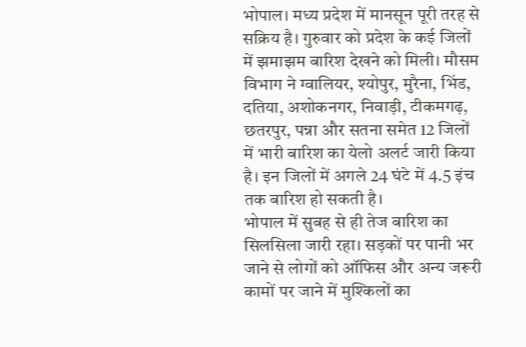भोपाल। मध्य प्रदेश में मानसून पूरी तरह से सक्रिय है। गुरुवार को प्रदेश के कई जिलों में झमाझम बारिश देखने को मिली। मौसम विभाग ने ग्वालियर, श्योपुर, मुरैना, भिंड, दतिया, अशोकनगर, निवाड़ी, टीकमगढ़, छतरपुर, पन्ना और सतना समेत 12 जिलों में भारी बारिश का येलो अलर्ट जारी किया है। इन जिलों में अगले 24 घंटे में 4.5 इंच तक बारिश हो सकती है।
भोपाल में सुबह से ही तेज बारिश का सिलसिला जारी रहा। सड़कों पर पानी भर जाने से लोगों को ऑफिस और अन्य जरूरी कामों पर जाने में मुश्किलों का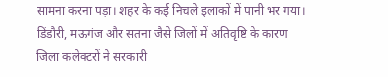सामना करना पड़ा। शहर के कई निचले इलाकों में पानी भर गया।
डिंडौरी, मऊगंज और सतना जैसे जिलों में अतिवृष्टि के कारण जिला कलेक्टरों ने सरकारी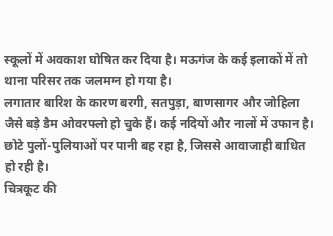स्कूलों में अवकाश घोषित कर दिया है। मऊगंज के कई इलाकों में तो थाना परिसर तक जलमग्न हो गया है।
लगातार बारिश के कारण बरगी, सतपुड़ा, बाणसागर और जोहिला जैसे बड़े डैम ओवरफ्लो हो चुके हैं। कई नदियों और नालों में उफान है। छोटे पुलों-पुलियाओं पर पानी बह रहा है, जिससे आवाजाही बाधित हो रही है।
चित्रकूट की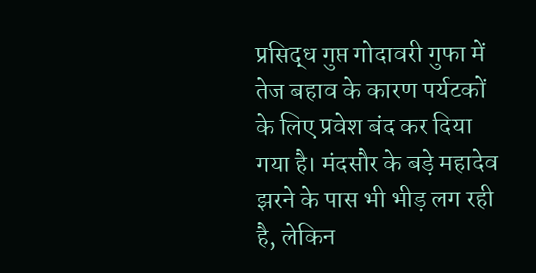प्रसिद्ध गुप्त गोदावरी गुफा में तेज बहाव के कारण पर्यटकों के लिए प्रवेश बंद कर दिया गया है। मंदसौर के बड़े महादेव झरने के पास भी भीड़ लग रही है, लेकिन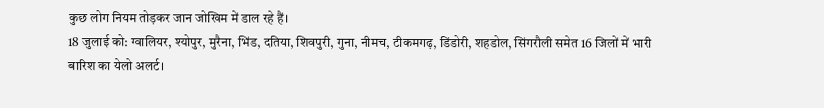कुछ लोग नियम तोड़कर जान जोखिम में डाल रहे हैं।
18 जुलाई को: ग्वालियर, श्योपुर, मुरैना, भिंड, दतिया, शिवपुरी, गुना, नीमच, टीकमगढ़, डिंडोरी, शहडोल, सिंगरौली समेत 16 जिलों में भारी बारिश का येलो अलर्ट।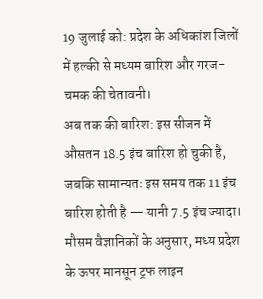19 जुलाई को: प्रदेश के अधिकांश जिलों में हल्की से मध्यम बारिश और गरज-चमक की चेतावनी।
अब तक की बारिश: इस सीजन में औसतन 18.5 इंच बारिश हो चुकी है, जबकि सामान्यतः इस समय तक 11 इंच बारिश होती है — यानी 7.5 इंच ज्यादा।
मौसम वैज्ञानिकों के अनुसार, मध्य प्रदेश के ऊपर मानसून ट्रफ लाइन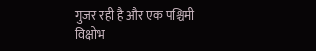गुजर रही है और एक पश्चिमी विक्षोभ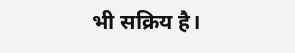भी सक्रिय है।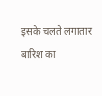इसके चलते लगातार बारिश का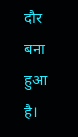दौर बना हुआ है।